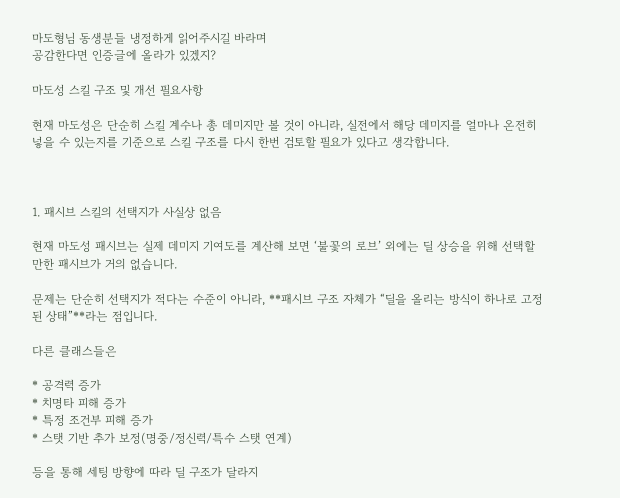마도형님 동생분들 냉정하게 읽어주시길 바라며
공감한다면 인증글에 올라가 있겠지?

마도성 스킬 구조 및 개선 필요사항

현재 마도성은 단순히 스킬 계수나 총 데미지만 볼 것이 아니라, 실전에서 해당 데미지를 얼마나 온전히 넣을 수 있는지를 기준으로 스킬 구조를 다시 한번 검토할 필요가 있다고 생각합니다.



1. 패시브 스킬의 선택지가 사실상 없음

현재 마도성 패시브는 실제 데미지 기여도를 계산해 보면 ‘불꽃의 로브’ 외에는 딜 상승을 위해 선택할 만한 패시브가 거의 없습니다.

문제는 단순히 선택지가 적다는 수준이 아니라, **패시브 구조 자체가 “딜을 올리는 방식이 하나로 고정된 상태”**라는 점입니다.

다른 클래스들은

* 공격력 증가
* 치명타 피해 증가
* 특정 조건부 피해 증가
* 스탯 기반 추가 보정(명중/정신력/특수 스탯 연계)

등을 통해 세팅 방향에 따라 딜 구조가 달라지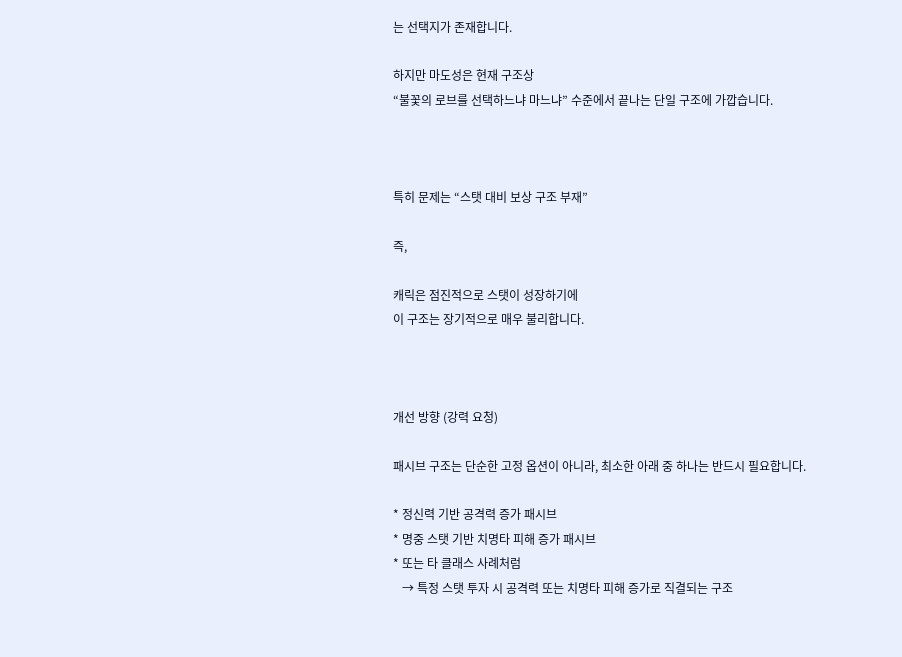는 선택지가 존재합니다.

하지만 마도성은 현재 구조상
“불꽃의 로브를 선택하느냐 마느냐” 수준에서 끝나는 단일 구조에 가깝습니다.



특히 문제는 “스탯 대비 보상 구조 부재”

즉,

캐릭은 점진적으로 스탯이 성장하기에
이 구조는 장기적으로 매우 불리합니다.



개선 방향 (강력 요청)

패시브 구조는 단순한 고정 옵션이 아니라, 최소한 아래 중 하나는 반드시 필요합니다.

* 정신력 기반 공격력 증가 패시브
* 명중 스탯 기반 치명타 피해 증가 패시브
* 또는 타 클래스 사례처럼
   → 특정 스탯 투자 시 공격력 또는 치명타 피해 증가로 직결되는 구조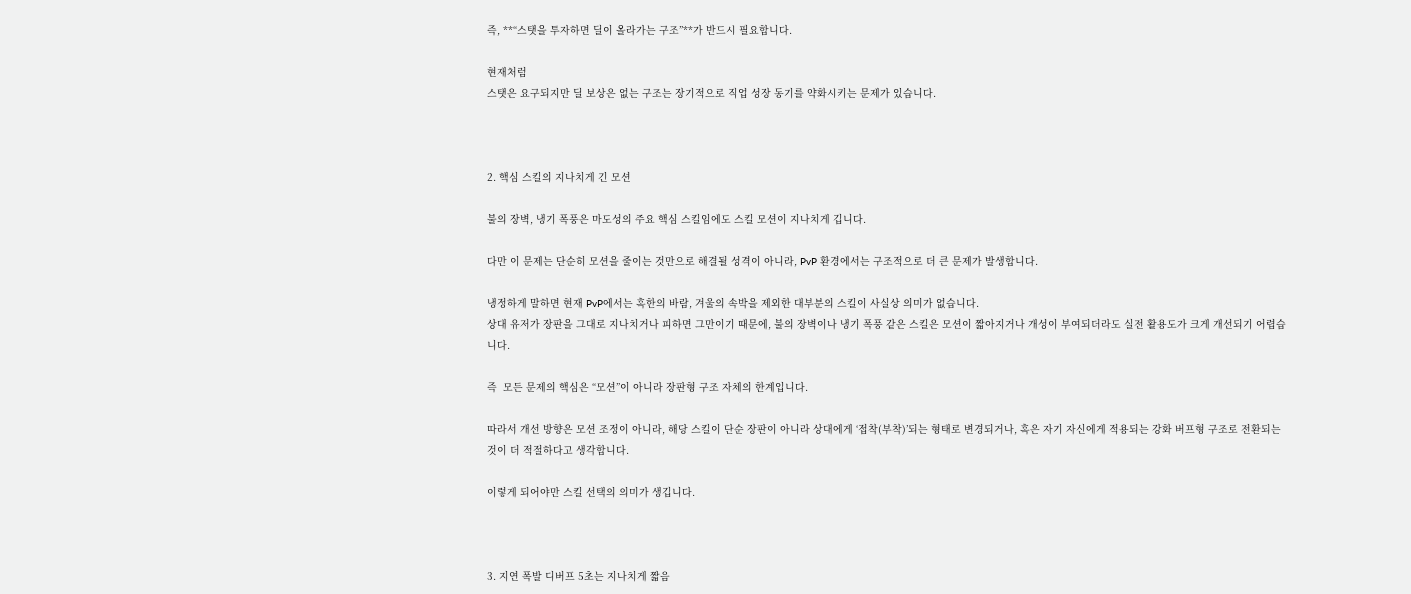즉, **“스탯을 투자하면 딜이 올라가는 구조”**가 반드시 필요합니다.

현재처럼
스탯은 요구되지만 딜 보상은 없는 구조는 장기적으로 직업 성장 동기를 약화시키는 문제가 있습니다.



2. 핵심 스킬의 지나치게 긴 모션

불의 장벽, 냉기 폭풍은 마도성의 주요 핵심 스킬임에도 스킬 모션이 지나치게 깁니다.

다만 이 문제는 단순히 모션을 줄이는 것만으로 해결될 성격이 아니라, PvP 환경에서는 구조적으로 더 큰 문제가 발생합니다.

냉정하게 말하면 현재 PvP에서는 혹한의 바람, 겨울의 속박을 제외한 대부분의 스킬이 사실상 의미가 없습니다.
상대 유저가 장판을 그대로 지나치거나 피하면 그만이기 때문에, 불의 장벽이나 냉기 폭풍 같은 스킬은 모션이 짧아지거나 개성이 부여되더라도 실전 활용도가 크게 개선되기 어렵습니다.

즉  모든 문제의 핵심은 “모션”이 아니라 장판형 구조 자체의 한계입니다.

따라서 개선 방향은 모션 조정이 아니라, 해당 스킬이 단순 장판이 아니라 상대에게 ‘접착(부착)’되는 형태로 변경되거나, 혹은 자기 자신에게 적용되는 강화 버프형 구조로 전환되는 것이 더 적절하다고 생각합니다.

이렇게 되어야만 스킬 선택의 의미가 생깁니다.



3. 지연 폭발 디버프 5초는 지나치게 짧음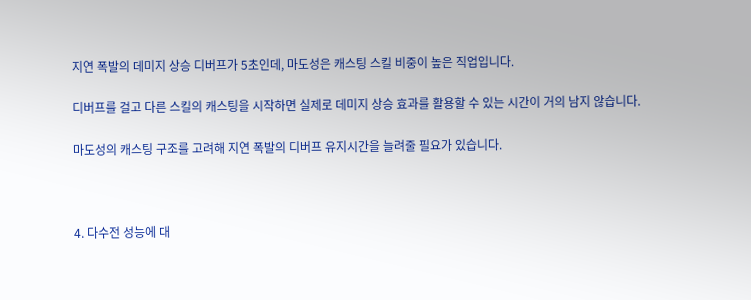지연 폭발의 데미지 상승 디버프가 5초인데, 마도성은 캐스팅 스킬 비중이 높은 직업입니다.

디버프를 걸고 다른 스킬의 캐스팅을 시작하면 실제로 데미지 상승 효과를 활용할 수 있는 시간이 거의 남지 않습니다.

마도성의 캐스팅 구조를 고려해 지연 폭발의 디버프 유지시간을 늘려줄 필요가 있습니다.



4. 다수전 성능에 대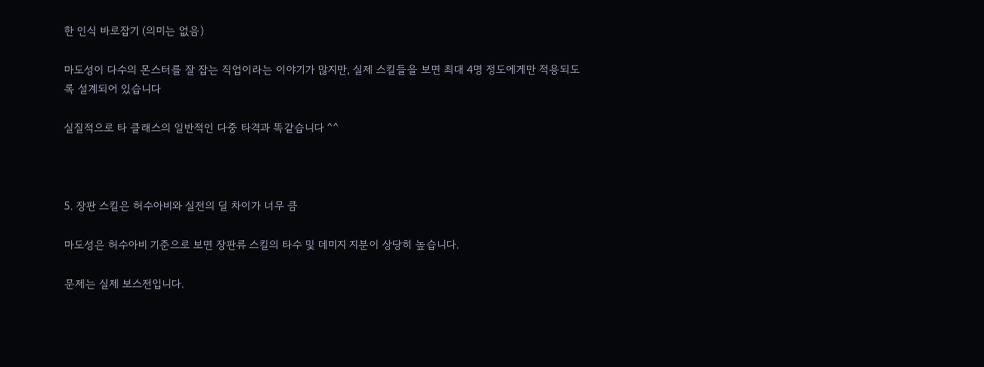한 인식 바로잡기 (의미는 없음)

마도성이 다수의 몬스터를 잘 잡는 직업이라는 이야기가 많지만, 실제 스킬들을 보면 최대 4명 정도에게만 적용되도록 설계되어 있습니다

실질적으로 타 클래스의 일반적인 다중 타격과 똑같습니다 ^^



5. 장판 스킬은 허수아비와 실전의 딜 차이가 너무 큼

마도성은 허수아비 기준으로 보면 장판류 스킬의 타수 및 데미지 지분이 상당히 높습니다.

문제는 실제 보스전입니다.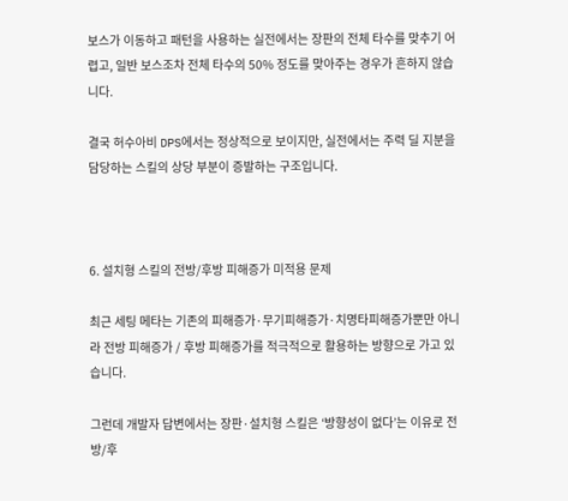보스가 이동하고 패턴을 사용하는 실전에서는 장판의 전체 타수를 맞추기 어렵고, 일반 보스조차 전체 타수의 50% 정도를 맞아주는 경우가 흔하지 않습니다.

결국 허수아비 DPS에서는 정상적으로 보이지만, 실전에서는 주력 딜 지분을 담당하는 스킬의 상당 부분이 증발하는 구조입니다.



6. 설치형 스킬의 전방/후방 피해증가 미적용 문제

최근 세팅 메타는 기존의 피해증가·무기피해증가·치명타피해증가뿐만 아니라 전방 피해증가 / 후방 피해증가를 적극적으로 활용하는 방향으로 가고 있습니다.

그런데 개발자 답변에서는 장판·설치형 스킬은 ‘방향성이 없다’는 이유로 전방/후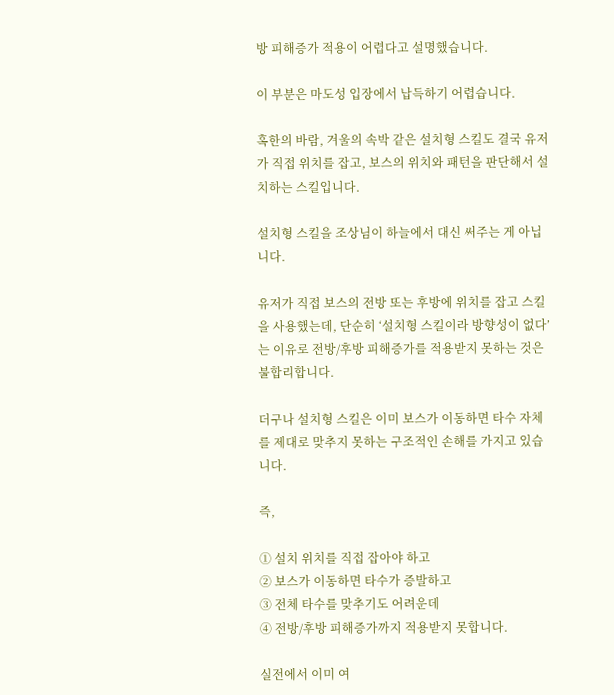방 피해증가 적용이 어렵다고 설명했습니다.

이 부분은 마도성 입장에서 납득하기 어렵습니다.

혹한의 바람, 겨울의 속박 같은 설치형 스킬도 결국 유저가 직접 위치를 잡고, 보스의 위치와 패턴을 판단해서 설치하는 스킬입니다.

설치형 스킬을 조상님이 하늘에서 대신 써주는 게 아닙니다.

유저가 직접 보스의 전방 또는 후방에 위치를 잡고 스킬을 사용했는데, 단순히 ‘설치형 스킬이라 방향성이 없다’는 이유로 전방/후방 피해증가를 적용받지 못하는 것은 불합리합니다.

더구나 설치형 스킬은 이미 보스가 이동하면 타수 자체를 제대로 맞추지 못하는 구조적인 손해를 가지고 있습니다.

즉,

① 설치 위치를 직접 잡아야 하고
② 보스가 이동하면 타수가 증발하고
③ 전체 타수를 맞추기도 어려운데
④ 전방/후방 피해증가까지 적용받지 못합니다.

실전에서 이미 여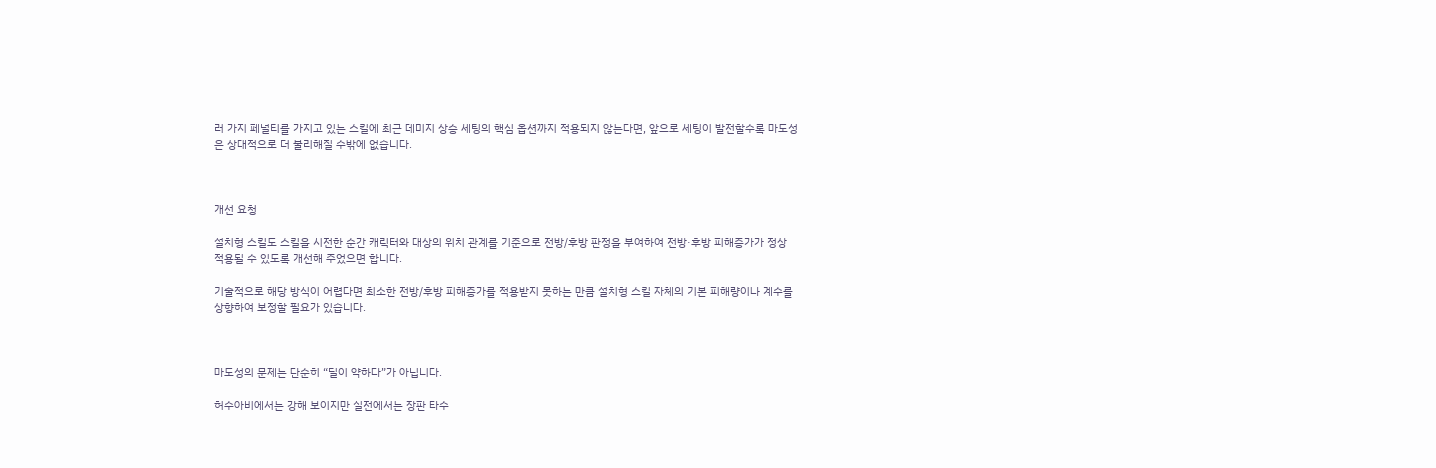러 가지 페널티를 가지고 있는 스킬에 최근 데미지 상승 세팅의 핵심 옵션까지 적용되지 않는다면, 앞으로 세팅이 발전할수록 마도성은 상대적으로 더 불리해질 수밖에 없습니다.



개선 요청

설치형 스킬도 스킬을 시전한 순간 캐릭터와 대상의 위치 관계를 기준으로 전방/후방 판정을 부여하여 전방·후방 피해증가가 정상 적용될 수 있도록 개선해 주었으면 합니다.

기술적으로 해당 방식이 어렵다면 최소한 전방/후방 피해증가를 적용받지 못하는 만큼 설치형 스킬 자체의 기본 피해량이나 계수를 상향하여 보정할 필요가 있습니다.



마도성의 문제는 단순히 “딜이 약하다”가 아닙니다.

허수아비에서는 강해 보이지만 실전에서는 장판 타수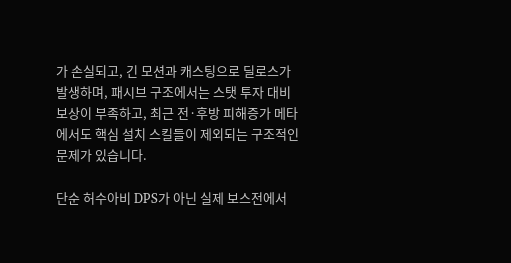가 손실되고, 긴 모션과 캐스팅으로 딜로스가 발생하며, 패시브 구조에서는 스탯 투자 대비 보상이 부족하고, 최근 전·후방 피해증가 메타에서도 핵심 설치 스킬들이 제외되는 구조적인 문제가 있습니다.

단순 허수아비 DPS가 아닌 실제 보스전에서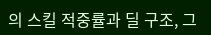의 스킬 적중률과 딜 구조, 그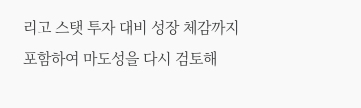리고 스탯 투자 대비 성장 체감까지 포함하여 마도성을 다시 검토해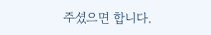주셨으면 합니다.